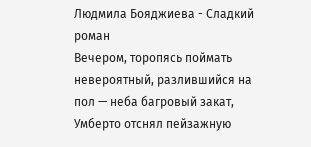Людмила Бояджиева - Сладкий роман
Вечером, торопясь поймать невероятный, разлившийся на пол — неба багровый закат, Умберто отснял пейзажную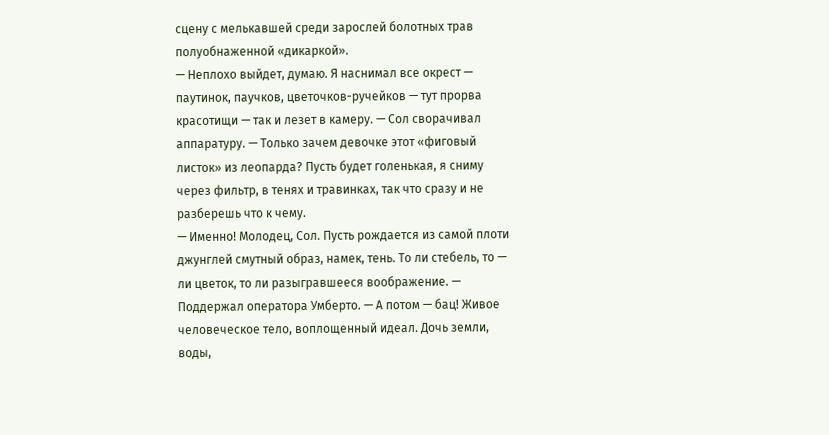сцену с мелькавшей среди зарослей болотных трав полуобнаженной «дикаркой».
— Неплохо выйдет, думаю. Я наснимал все окрест — паутинок, паучков, цветочков-ручейков — тут прорва красотищи — так и лезет в камеру. — Сол cворачивал аппаратуру. — Только зачем девочке этот «фиговый листок» из леопарда? Пусть будет голенькая, я сниму через фильтр, в тенях и травинках, так что сразу и не разберешь что к чему.
— Именно! Молодец, Сол. Пусть рождается из самой плоти джунглей смутный образ, намек, тень. То ли стебель, то — ли цветок, то ли разыгравшееся воображение. — Поддержал оператора Умберто. — А потом — бац! Живое человеческое тело, воплощенный идеал. Дочь земли, воды,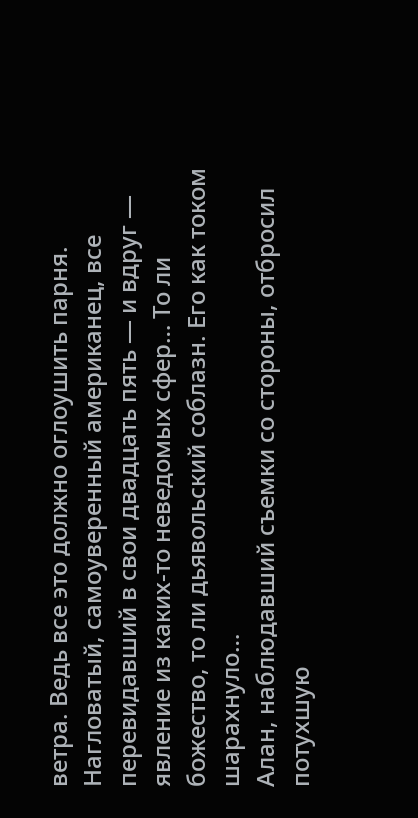ветра. Ведь все это должно оглоушить парня. Нагловатый, самоуверенный американец, все перевидавший в свои двадцать пять — и вдруг — явление из каких-то неведомых сфер… То ли божество, то ли дьявольский соблазн. Его как током шарахнуло…
Алан, наблюдавший съемки со стороны, отбросил потухшую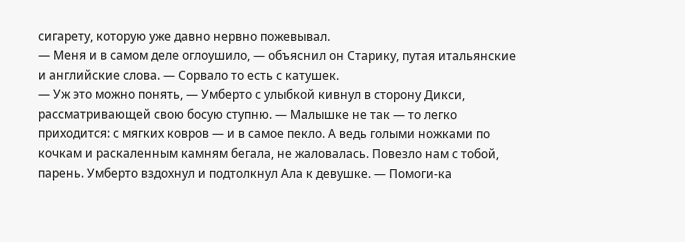сигарету, которую уже давно нервно пожевывал.
— Меня и в самом деле оглоушило, — объяснил он Старику, путая итальянские и английские слова. — Сорвало то есть с катушек.
— Уж это можно понять, — Умберто с улыбкой кивнул в сторону Дикси, рассматривающей свою босую ступню. — Малышке не так — то легко приходится: с мягких ковров — и в самое пекло. А ведь голыми ножками по кочкам и раскаленным камням бегала, не жаловалась. Повезло нам с тобой, парень. Умберто вздохнул и подтолкнул Ала к девушке. — Помоги-ка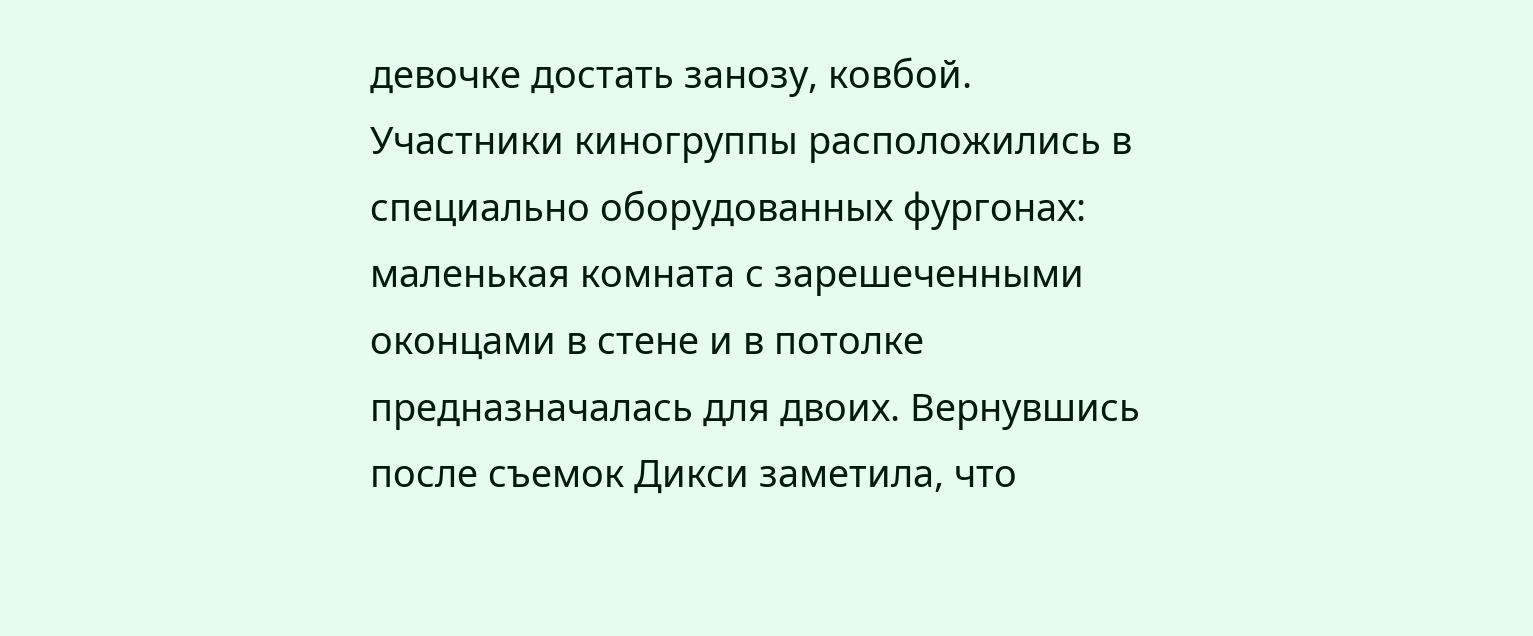девочке достать занозу, ковбой.
Участники киногруппы расположились в специально оборудованных фургонах: маленькая комната с зарешеченными оконцами в стене и в потолке предназначалась для двоих. Вернувшись после съемок Дикси заметила, что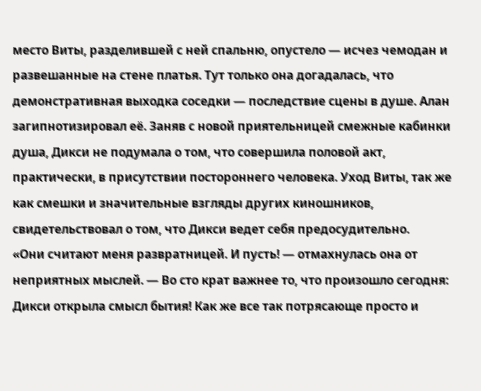место Виты, разделившей с ней спальню, опустело — исчез чемодан и развешанные на стене платья. Тут только она догадалась, что демонстративная выходка соседки — последствие сцены в душе. Алан загипнотизировал её. Заняв с новой приятельницей смежные кабинки душа, Дикси не подумала о том, что совершила половой акт, практически, в присутствии постороннего человека. Уход Виты, так же как смешки и значительные взгляды других киношников, свидетельствовал о том, что Дикси ведет себя предосудительно.
«Они считают меня развратницей. И пусть! — отмахнулась она от неприятных мыслей. — Во сто крат важнее то, что произошло сегодня: Дикси открыла смысл бытия! Как же все так потрясающе просто и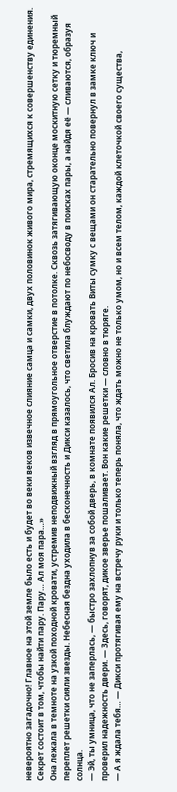невероятно загадочно! Главное на этой земле было есть и будет во веки веков извечное слияние самца и самки, двух половинок живого мира, cтремящихся к совершенству единения. Секрет состоит в том, чтобы найти пару. Пару… Ал моя пара…»
Она лежала в темноте на узкой походной кровати, устремив неподвижный взгляд в прямоугольное отверстие в потолке. Сквозь затягивающую оконце москитную сетку и тюремный переплет решетки сияли звезды. Небесная бездна уходила в бесконечность и Дикси казалось, что светила блуждают по небосводу в поисках пары, а найдя её — сливаются, образуя солнца.
— Эй, ты умница, что не заперлась, — быстро захлопнув за собой дверь, в комнате появился Ал. Бросив на кровать Виты сумку с вещами он старательно повернул в замке ключ и проверил надежность двери. — Здесь, говорят, дикое зверье пошаливает. Вон какие решетки — словно в тюряге.
— А я ждала тебя… — Дикси протягивая ему на встречу руки и только теперь поняла, что ждать можно не только умом, но и всем телом, каждой клеточкой своего существа,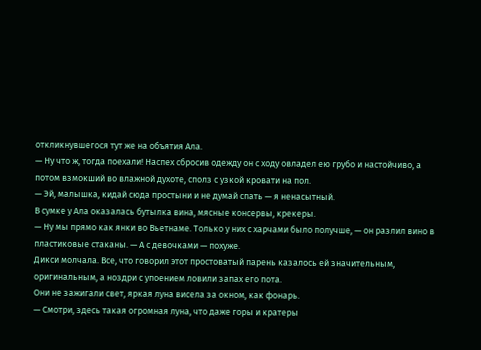откликнувшегося тут же на объятия Ала.
— Ну что ж, тогда поехали! Наспех сбросив одежду он с ходу овладел ею грубо и настойчиво, а потом взмокший во влажной духоте, cполз с узкой кровати на пол.
— Эй, малышка, кидай сюда простыни и не думай спать — я ненасытный.
В сумке у Ала оказалась бутылка вина, мясные консервы, крекеры.
— Ну мы прямо как янки во Вьетнаме. Только у них с харчами было получше, — он разлил вино в пластиковые стаканы. — А с девочками — похуже.
Дикси молчала. Все, что говорил этот простоватый парень казалось ей значительным, оригинальным, а ноздри с упоением ловили запах его пота.
Они не зажигали свет, яркая луна висела за окном, как фонарь.
— Смотри, здесь такая огромная луна, что даже горы и кратеры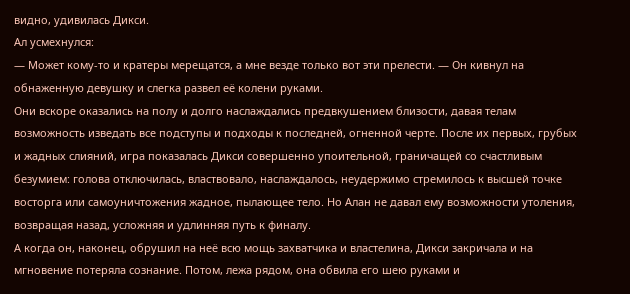видно, удивилась Дикси.
Ал усмехнулся:
— Может кому-то и кратеры мерещатся, а мне везде только вот эти прелести. — Он кивнул на обнаженную девушку и слегка развел её колени руками.
Они вскоре оказались на полу и долго наслаждались предвкушением близости, давая телам возможность изведать все подступы и подходы к последней, огненной черте. После их первых, грубых и жадных слияний, игра показалась Дикси совершенно упоительной, граничащей со счастливым безумием: голова отключилась, властвовало, наслаждалось, неудержимо стремилось к высшей точке восторга или самоуничтожения жадное, пылающее тело. Но Алан не давал ему возможности утоления, возвращая назад, усложняя и удлинняя путь к финалу.
А когда он, наконец, обрушил на неё всю мощь захватчика и властелина, Дикси закричала и на мгновение потеряла сознание. Потом, лежа рядом, она обвила его шею руками и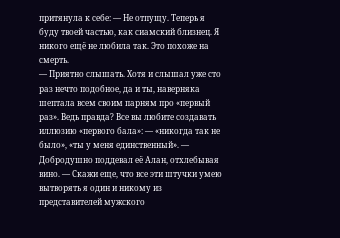притянула к себе: — Не отпущу. Теперь я буду твоей частью, как сиамский близнец. Я никого ещё не любила так. Это похоже на смерть.
— Приятно слышать. Хотя и слышал уже сто раз нечто подобное, да и ты, наверняка шептала всем своим парням про «первый раз». Ведь правда? Все вы любите создавать иллюзию «первого бала»: — «никогда так не было», «ты у меня единственный». — Добродушно поддевал её Алан, отхлебывая вино. — Скажи еще, что все эти штучки умею вытворять я один и никому из представителей мужского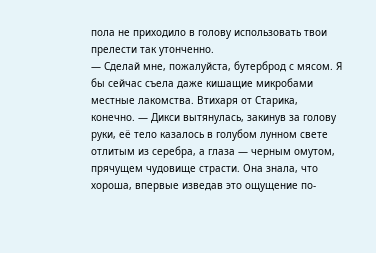пола не приходило в голову использовать твои прелести так утонченно.
— Сделай мне, пожалуйста, бутерброд с мясом. Я бы сейчас съела даже кишащие микробами местные лакомства. Втихаря от Старика, конечно. — Дикси вытянулась, закинув за голову руки, её тело казалось в голубом лунном свете отлитым из серебра, а глаза — черным омутом, прячущем чудовище страсти. Она знала, что хороша, впервые изведав это ощущение по-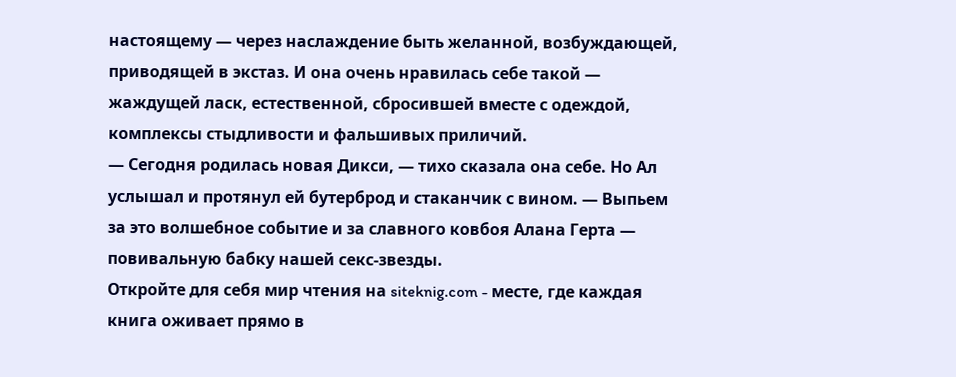настоящему — через наслаждение быть желанной, возбуждающей, приводящей в экстаз. И она очень нравилась себе такой — жаждущей ласк, естественной, сбросившей вместе с одеждой, комплексы стыдливости и фальшивых приличий.
— Сегодня родилась новая Дикси, — тихо сказала она себе. Но Ал услышал и протянул ей бутерброд и стаканчик с вином. — Выпьем за это волшебное событие и за славного ковбоя Алана Герта — повивальную бабку нашей секс-звезды.
Откройте для себя мир чтения на siteknig.com - месте, где каждая книга оживает прямо в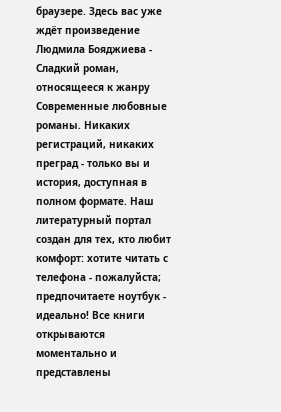браузере. Здесь вас уже ждёт произведение Людмила Бояджиева - Сладкий роман, относящееся к жанру Современные любовные романы. Никаких регистраций, никаких преград - только вы и история, доступная в полном формате. Наш литературный портал создан для тех, кто любит комфорт: хотите читать с телефона - пожалуйста; предпочитаете ноутбук - идеально! Все книги открываются моментально и представлены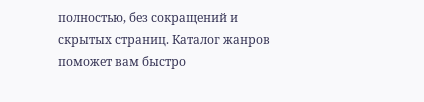полностью, без сокращений и скрытых страниц. Каталог жанров поможет вам быстро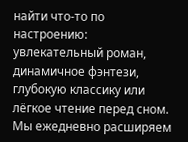найти что-то по настроению: увлекательный роман, динамичное фэнтези, глубокую классику или лёгкое чтение перед сном. Мы ежедневно расширяем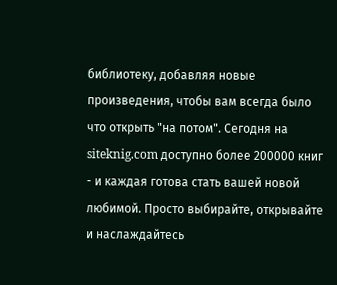библиотеку, добавляя новые произведения, чтобы вам всегда было что открыть "на потом". Сегодня на siteknig.com доступно более 200000 книг - и каждая готова стать вашей новой любимой. Просто выбирайте, открывайте и наслаждайтесь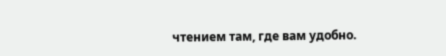чтением там, где вам удобно.